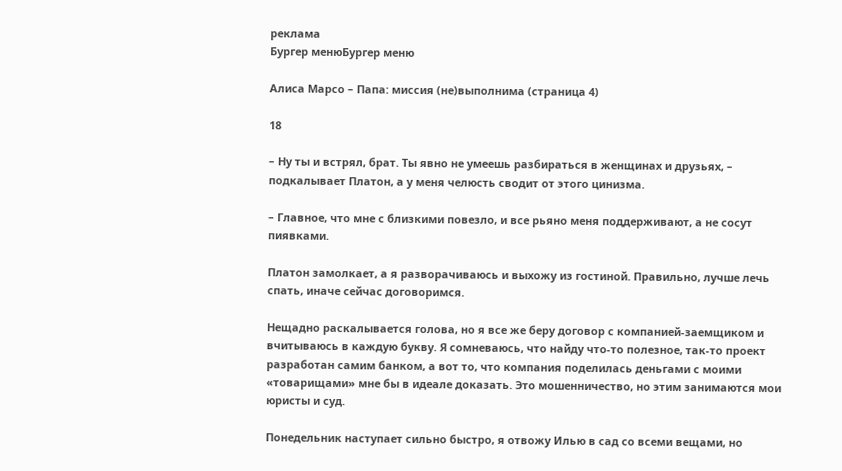реклама
Бургер менюБургер меню

Алиса Марсо – Папа: миссия (не)выполнима (страница 4)

18

– Ну ты и встрял, брат. Ты явно не умеешь разбираться в женщинах и друзьях, – подкалывает Платон, а у меня челюсть сводит от этого цинизма.

– Главное, что мне с близкими повезло, и все рьяно меня поддерживают, а не сосут пиявками.

Платон замолкает, а я разворачиваюсь и выхожу из гостиной. Правильно, лучше лечь спать, иначе сейчас договоримся.

Нещадно раскалывается голова, но я все же беру договор с компанией-заемщиком и вчитываюсь в каждую букву. Я сомневаюсь, что найду что-то полезное, так-то проект разработан самим банком, а вот то, что компания поделилась деньгами с моими «товарищами» мне бы в идеале доказать. Это мошенничество, но этим занимаются мои юристы и суд.

Понедельник наступает сильно быстро, я отвожу Илью в сад со всеми вещами, но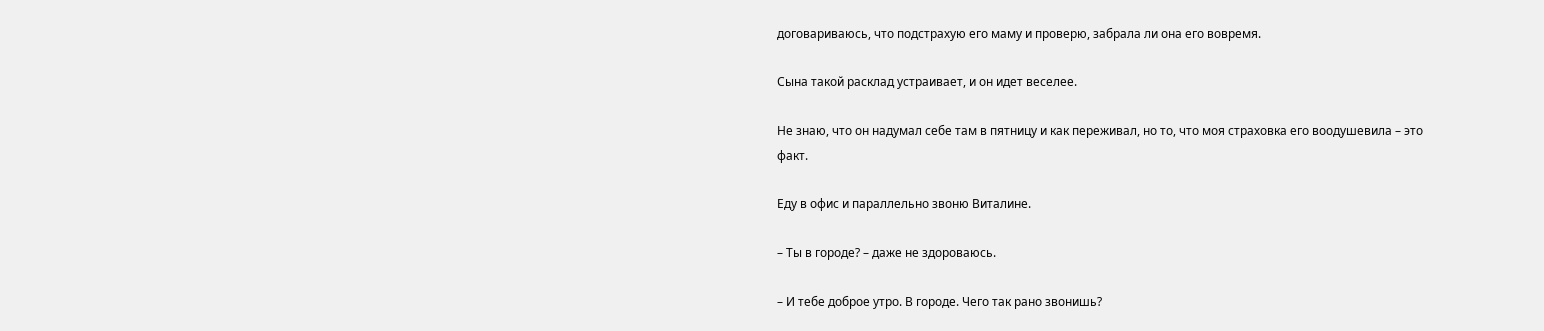договариваюсь, что подстрахую его маму и проверю, забрала ли она его вовремя.

Сына такой расклад устраивает, и он идет веселее.

Не знаю, что он надумал себе там в пятницу и как переживал, но то, что моя страховка его воодушевила – это факт.

Еду в офис и параллельно звоню Виталине.

– Ты в городе? – даже не здороваюсь.

– И тебе доброе утро. В городе. Чего так рано звонишь?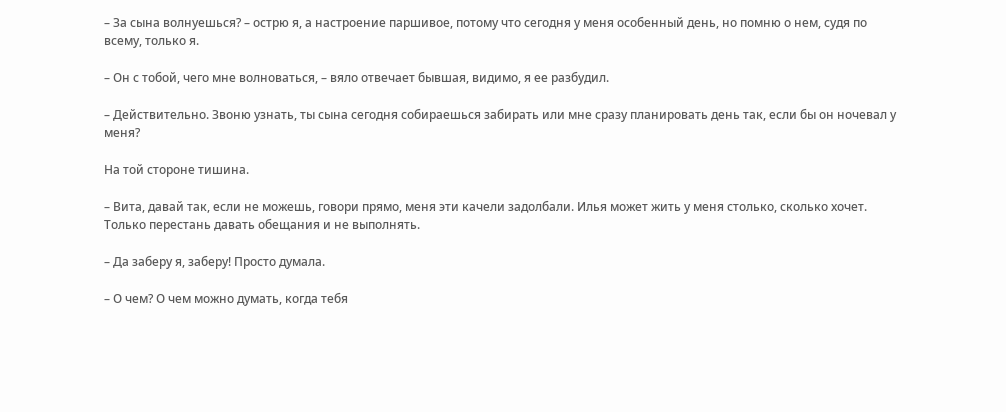– За сына волнуешься? – острю я, а настроение паршивое, потому что сегодня у меня особенный день, но помню о нем, судя по всему, только я.

– Он с тобой, чего мне волноваться, – вяло отвечает бывшая, видимо, я ее разбудил.

– Действительно. Звоню узнать, ты сына сегодня собираешься забирать или мне сразу планировать день так, если бы он ночевал у меня?

На той стороне тишина.

– Вита, давай так, если не можешь, говори прямо, меня эти качели задолбали. Илья может жить у меня столько, сколько хочет. Только перестань давать обещания и не выполнять.

– Да заберу я, заберу! Просто думала.

– О чем? О чем можно думать, когда тебя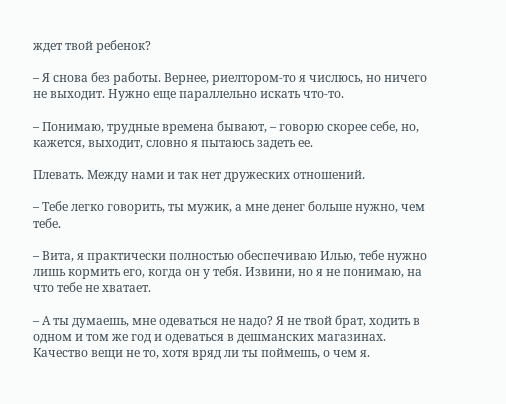ждет твой ребенок?

– Я снова без работы. Вернее, риелтором-то я числюсь, но ничего не выходит. Нужно еще параллельно искать что-то.

– Понимаю, трудные времена бывают, – говорю скорее себе, но, кажется, выходит, словно я пытаюсь задеть ее.

Плевать. Между нами и так нет дружеских отношений.

– Тебе легко говорить, ты мужик, а мне денег больше нужно, чем тебе.

– Вита, я практически полностью обеспечиваю Илью, тебе нужно лишь кормить его, когда он у тебя. Извини, но я не понимаю, на что тебе не хватает.

– А ты думаешь, мне одеваться не надо? Я не твой брат, ходить в одном и том же год и одеваться в дешманских магазинах. Качество вещи не то, хотя вряд ли ты поймешь, о чем я.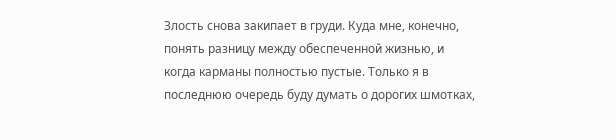Злость снова закипает в груди. Куда мне, конечно, понять разницу между обеспеченной жизнью, и когда карманы полностью пустые. Только я в последнюю очередь буду думать о дорогих шмотках,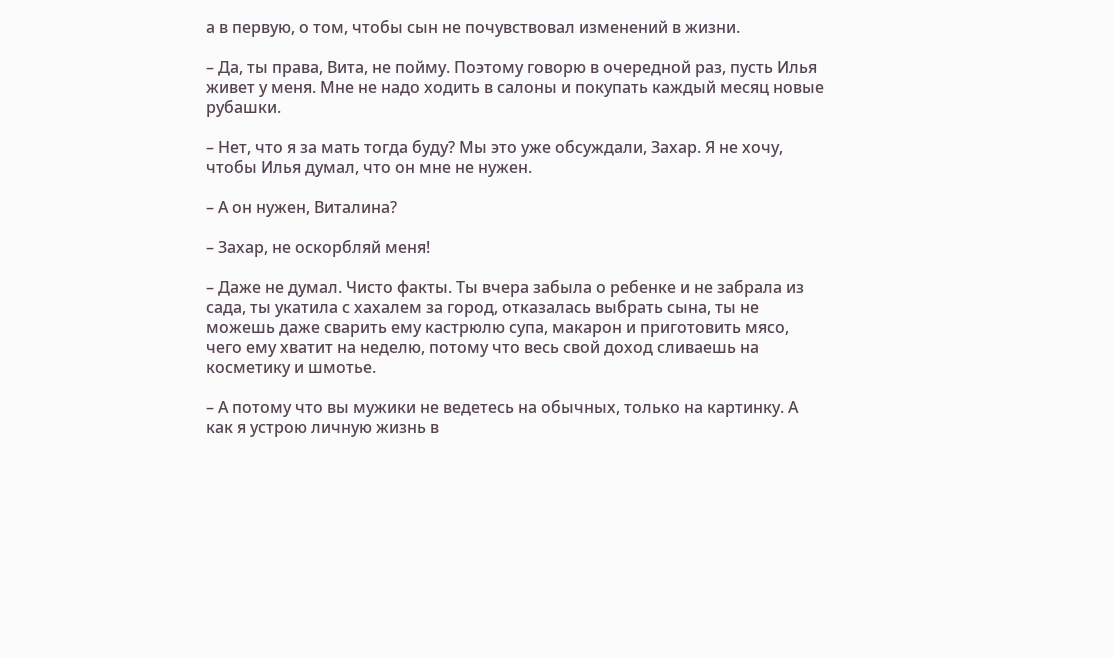а в первую, о том, чтобы сын не почувствовал изменений в жизни.

– Да, ты права, Вита, не пойму. Поэтому говорю в очередной раз, пусть Илья живет у меня. Мне не надо ходить в салоны и покупать каждый месяц новые рубашки.

– Нет, что я за мать тогда буду? Мы это уже обсуждали, Захар. Я не хочу, чтобы Илья думал, что он мне не нужен.

– А он нужен, Виталина?

– Захар, не оскорбляй меня!

– Даже не думал. Чисто факты. Ты вчера забыла о ребенке и не забрала из сада, ты укатила с хахалем за город, отказалась выбрать сына, ты не можешь даже сварить ему кастрюлю супа, макарон и приготовить мясо, чего ему хватит на неделю, потому что весь свой доход сливаешь на косметику и шмотье.

– А потому что вы мужики не ведетесь на обычных, только на картинку. А как я устрою личную жизнь в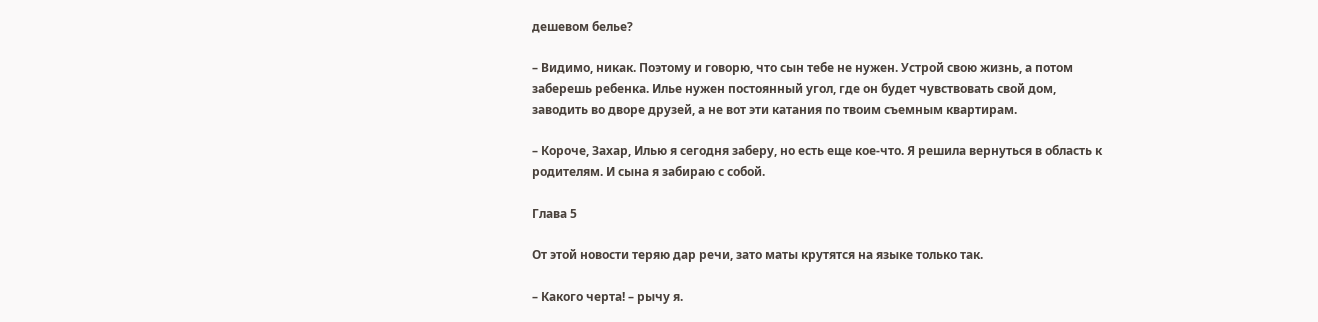дешевом белье?

– Видимо, никак. Поэтому и говорю, что сын тебе не нужен. Устрой свою жизнь, а потом заберешь ребенка. Илье нужен постоянный угол, где он будет чувствовать свой дом, заводить во дворе друзей, а не вот эти катания по твоим съемным квартирам.

– Короче, Захар, Илью я сегодня заберу, но есть еще кое-что. Я решила вернуться в область к родителям. И сына я забираю с собой.

Глава 5

От этой новости теряю дар речи, зато маты крутятся на языке только так.

– Какого черта! – рычу я.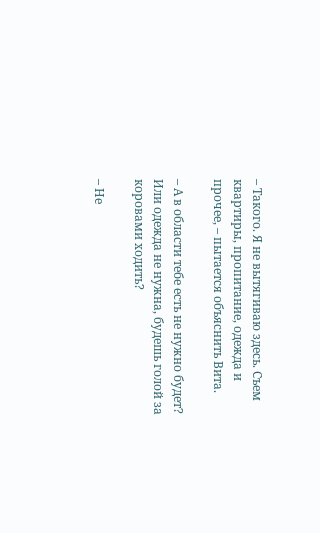– Такого. Я не вытягиваю здесь. Съем квартиры, пропитание, одежда и прочее, – пытается объяснить Вита.

– А в области тебе есть не нужно будет? Или одежда не нужна, будешь голой за коровами ходить?

– Не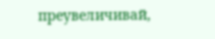преувеличивай,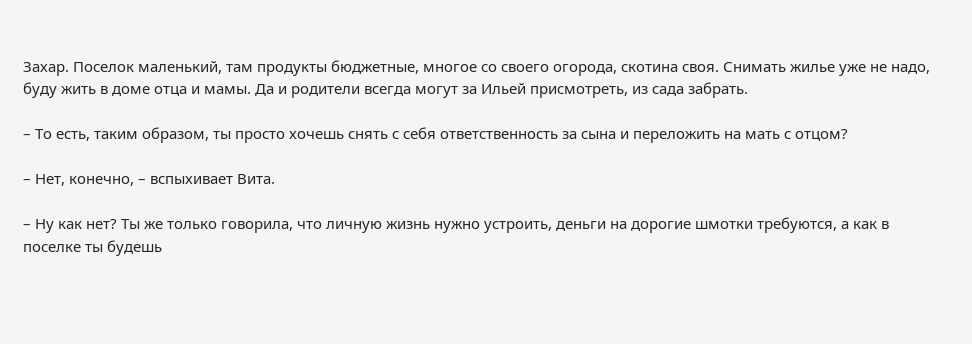Захар. Поселок маленький, там продукты бюджетные, многое со своего огорода, скотина своя. Снимать жилье уже не надо, буду жить в доме отца и мамы. Да и родители всегда могут за Ильей присмотреть, из сада забрать.

– То есть, таким образом, ты просто хочешь снять с себя ответственность за сына и переложить на мать с отцом?

– Нет, конечно, – вспыхивает Вита.

– Ну как нет? Ты же только говорила, что личную жизнь нужно устроить, деньги на дорогие шмотки требуются, а как в поселке ты будешь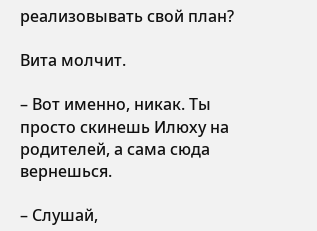реализовывать свой план?

Вита молчит.

– Вот именно, никак. Ты просто скинешь Илюху на родителей, а сама сюда вернешься.

– Слушай,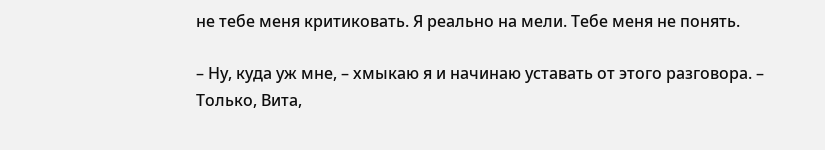не тебе меня критиковать. Я реально на мели. Тебе меня не понять.

– Ну, куда уж мне, – хмыкаю я и начинаю уставать от этого разговора. – Только, Вита,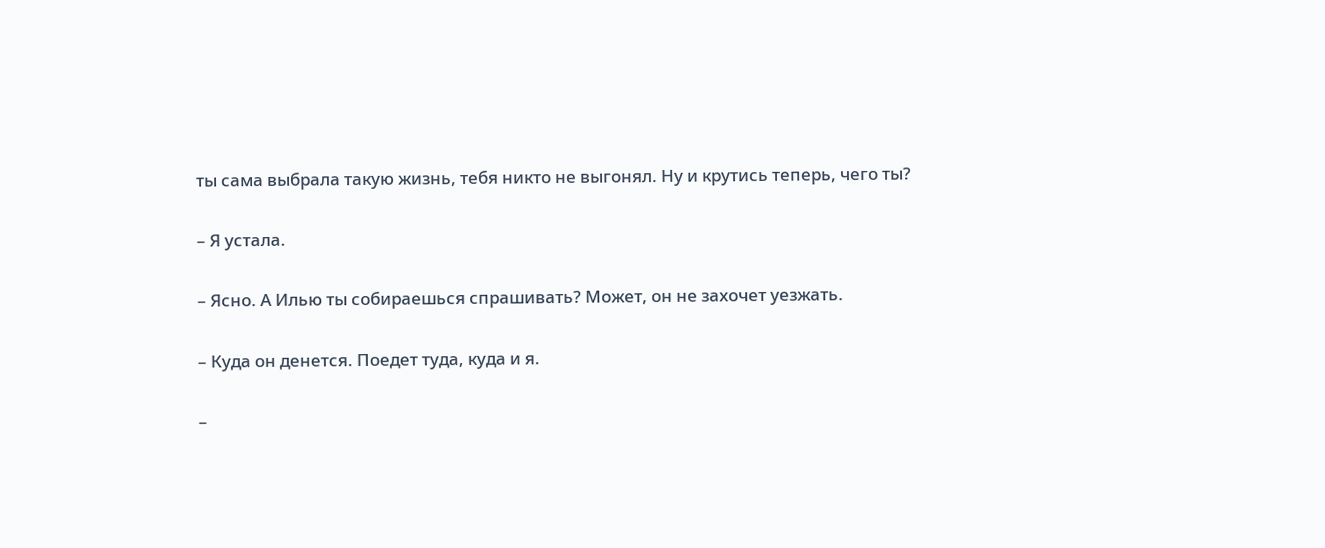ты сама выбрала такую жизнь, тебя никто не выгонял. Ну и крутись теперь, чего ты?

– Я устала.

– Ясно. А Илью ты собираешься спрашивать? Может, он не захочет уезжать.

– Куда он денется. Поедет туда, куда и я.

–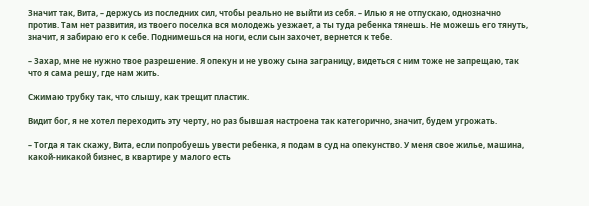Значит так, Вита, – держусь из последних сил, чтобы реально не выйти из себя. – Илью я не отпускаю, однозначно против. Там нет развития, из твоего поселка вся молодежь уезжает, а ты туда ребенка тянешь. Не можешь его тянуть, значит, я забираю его к себе. Поднимешься на ноги, если сын захочет, вернется к тебе.

– Захар, мне не нужно твое разрешение. Я опекун и не увожу сына заграницу, видеться с ним тоже не запрещаю, так что я сама решу, где нам жить.

Сжимаю трубку так, что слышу, как трещит пластик.

Видит бог, я не хотел переходить эту черту, но раз бывшая настроена так категорично, значит, будем угрожать.

– Тогда я так скажу, Вита, если попробуешь увести ребенка, я подам в суд на опекунство. У меня свое жилье, машина, какой-никакой бизнес, в квартире у малого есть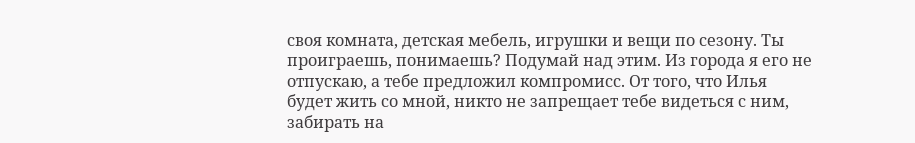своя комната, детская мебель, игрушки и вещи по сезону. Ты проиграешь, понимаешь? Подумай над этим. Из города я его не отпускаю, а тебе предложил компромисс. От того, что Илья будет жить со мной, никто не запрещает тебе видеться с ним, забирать на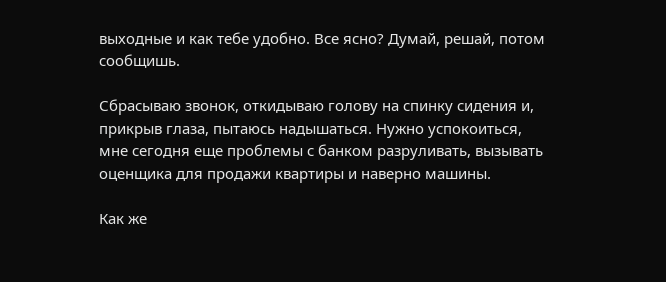выходные и как тебе удобно. Все ясно? Думай, решай, потом сообщишь.

Сбрасываю звонок, откидываю голову на спинку сидения и, прикрыв глаза, пытаюсь надышаться. Нужно успокоиться, мне сегодня еще проблемы с банком разруливать, вызывать оценщика для продажи квартиры и наверно машины.

Как же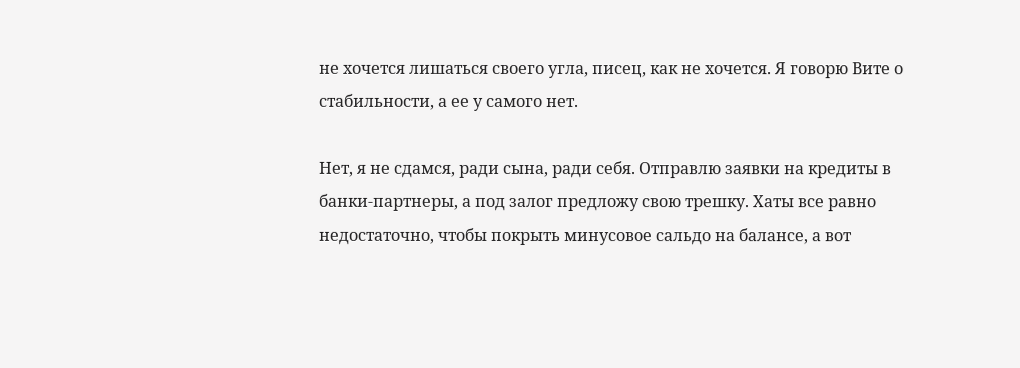не хочется лишаться своего угла, писец, как не хочется. Я говорю Вите о стабильности, а ее у самого нет.

Нет, я не сдамся, ради сына, ради себя. Отправлю заявки на кредиты в банки-партнеры, а под залог предложу свою трешку. Хаты все равно недостаточно, чтобы покрыть минусовое сальдо на балансе, а вот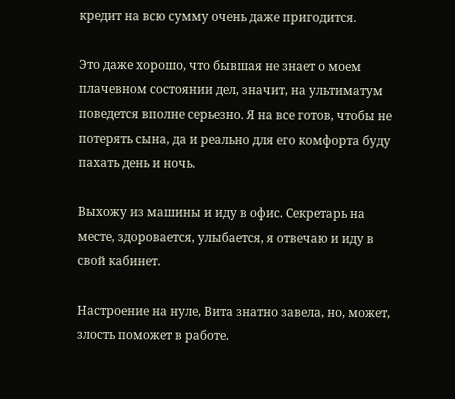кредит на всю сумму очень даже пригодится.

Это даже хорошо, что бывшая не знает о моем плачевном состоянии дел, значит, на ультиматум поведется вполне серьезно. Я на все готов, чтобы не потерять сына, да и реально для его комфорта буду пахать день и ночь.

Выхожу из машины и иду в офис. Секретарь на месте, здоровается, улыбается, я отвечаю и иду в свой кабинет.

Настроение на нуле, Вита знатно завела, но, может, злость поможет в работе.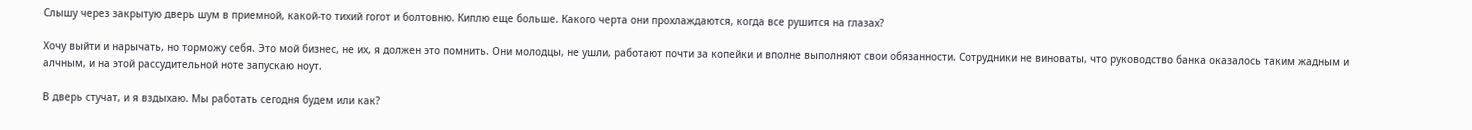Слышу через закрытую дверь шум в приемной, какой-то тихий гогот и болтовню. Киплю еще больше. Какого черта они прохлаждаются, когда все рушится на глазах?

Хочу выйти и нарычать, но торможу себя. Это мой бизнес, не их, я должен это помнить. Они молодцы, не ушли, работают почти за копейки и вполне выполняют свои обязанности. Сотрудники не виноваты, что руководство банка оказалось таким жадным и алчным, и на этой рассудительной ноте запускаю ноут.

В дверь стучат, и я вздыхаю. Мы работать сегодня будем или как?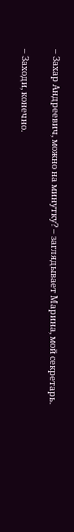– Захар Андреевич, можно на минутку? – заглядывает Марина, мой секретарь.

– Заходи, конечно.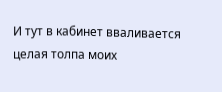И тут в кабинет вваливается целая толпа моих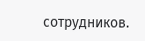сотрудников.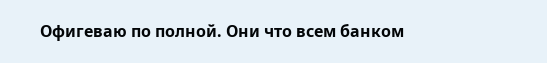Офигеваю по полной. Они что всем банком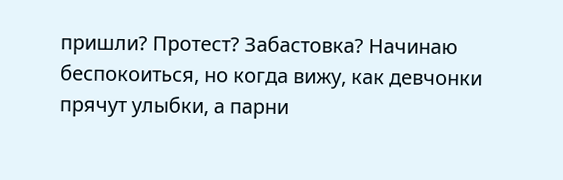пришли? Протест? Забастовка? Начинаю беспокоиться, но когда вижу, как девчонки прячут улыбки, а парни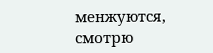менжуются, смотрю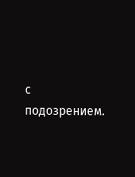с подозрением.